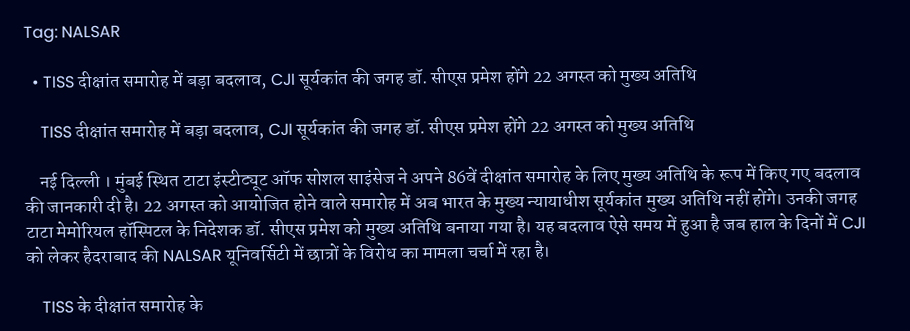Tag: NALSAR

  • TISS दीक्षांत समारोह में बड़ा बदलाव, CJI सूर्यकांत की जगह डॉ. सीएस प्रमेश होंगे 22 अगस्त को मुख्य अतिथि

    TISS दीक्षांत समारोह में बड़ा बदलाव, CJI सूर्यकांत की जगह डॉ. सीएस प्रमेश होंगे 22 अगस्त को मुख्य अतिथि

    नई दिल्ली । मुंबई स्थित टाटा इंस्टीट्यूट ऑफ सोशल साइंसेज ने अपने 86वें दीक्षांत समारोह के लिए मुख्य अतिथि के रूप में किए गए बदलाव की जानकारी दी है। 22 अगस्त को आयोजित होने वाले समारोह में अब भारत के मुख्य न्यायाधीश सूर्यकांत मुख्य अतिथि नहीं होंगे। उनकी जगह टाटा मेमोरियल हॉस्पिटल के निदेशक डॉ. सीएस प्रमेश को मुख्य अतिथि बनाया गया है। यह बदलाव ऐसे समय में हुआ है जब हाल के दिनों में CJI को लेकर हैदराबाद की NALSAR यूनिवर्सिटी में छात्रों के विरोध का मामला चर्चा में रहा है।

    TISS के दीक्षांत समारोह के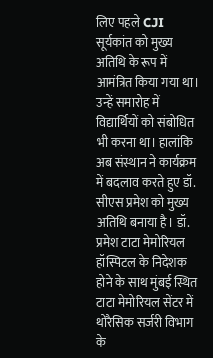लिए पहले CJI सूर्यकांत को मुख्य अतिथि के रूप में आमंत्रित किया गया था। उन्हें समारोह में विद्यार्थियों को संबोधित भी करना था। हालांकि अब संस्थान ने कार्यक्रम में बदलाव करते हुए डॉ. सीएस प्रमेश को मुख्य अतिथि बनाया है। डॉ. प्रमेश टाटा मेमोरियल हॉस्पिटल के निदेशक होने के साथ मुंबई स्थित टाटा मेमोरियल सेंटर में थोरैसिक सर्जरी विभाग के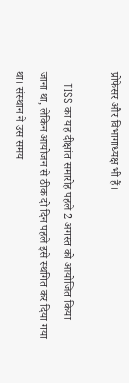प्रोफेसर और विभागाध्यक्ष भी हैं।

    TISS का यह दीक्षांत समारोह पहले 2 अगस्त को आयोजित किया जाना था, लेकिन आयोजन से ठीक दो दिन पहले इसे स्थगित कर दिया गया था। संस्थान ने उस समय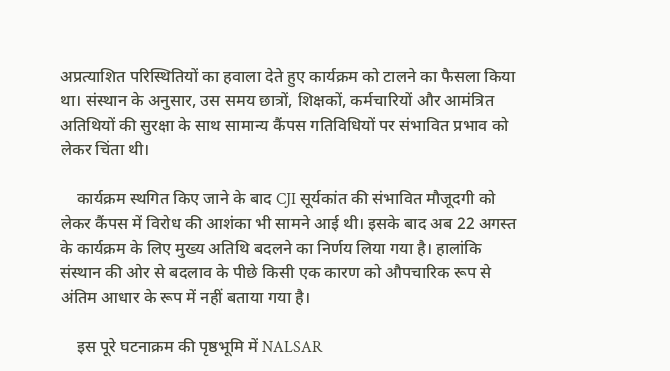अप्रत्याशित परिस्थितियों का हवाला देते हुए कार्यक्रम को टालने का फैसला किया था। संस्थान के अनुसार, उस समय छात्रों, शिक्षकों, कर्मचारियों और आमंत्रित अतिथियों की सुरक्षा के साथ सामान्य कैंपस गतिविधियों पर संभावित प्रभाव को लेकर चिंता थी।

    कार्यक्रम स्थगित किए जाने के बाद CJI सूर्यकांत की संभावित मौजूदगी को लेकर कैंपस में विरोध की आशंका भी सामने आई थी। इसके बाद अब 22 अगस्त के कार्यक्रम के लिए मुख्य अतिथि बदलने का निर्णय लिया गया है। हालांकि संस्थान की ओर से बदलाव के पीछे किसी एक कारण को औपचारिक रूप से अंतिम आधार के रूप में नहीं बताया गया है।

    इस पूरे घटनाक्रम की पृष्ठभूमि में NALSAR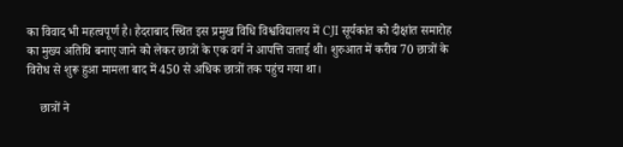का विवाद भी महत्वपूर्ण है। हैदराबाद स्थित इस प्रमुख विधि विश्वविद्यालय में CJI सूर्यकांत को दीक्षांत समारोह का मुख्य अतिथि बनाए जाने को लेकर छात्रों के एक वर्ग ने आपत्ति जताई थी। शुरुआत में करीब 70 छात्रों के विरोध से शुरू हुआ मामला बाद में 450 से अधिक छात्रों तक पहुंच गया था।

    छात्रों ने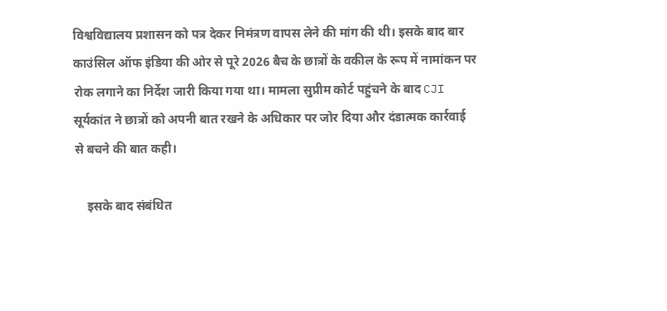विश्वविद्यालय प्रशासन को पत्र देकर निमंत्रण वापस लेने की मांग की थी। इसके बाद बार काउंसिल ऑफ इंडिया की ओर से पूरे 2026 बैच के छात्रों के वकील के रूप में नामांकन पर रोक लगाने का निर्देश जारी किया गया था। मामला सुप्रीम कोर्ट पहुंचने के बाद CJI सूर्यकांत ने छात्रों को अपनी बात रखने के अधिकार पर जोर दिया और दंडात्मक कार्रवाई से बचने की बात कही।

    इसके बाद संबंधित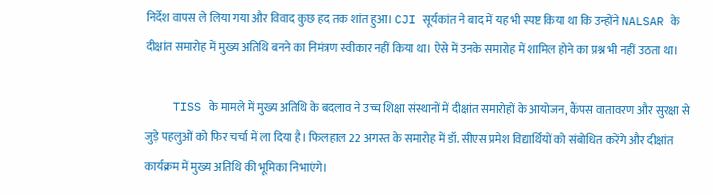निर्देश वापस ले लिया गया और विवाद कुछ हद तक शांत हुआ। CJI सूर्यकांत ने बाद में यह भी स्पष्ट किया था कि उन्होंने NALSAR के दीक्षांत समारोह में मुख्य अतिथि बनने का निमंत्रण स्वीकार नहीं किया था। ऐसे में उनके समारोह में शामिल होने का प्रश्न भी नहीं उठता था।

    TISS के मामले में मुख्य अतिथि के बदलाव ने उच्च शिक्षा संस्थानों में दीक्षांत समारोहों के आयोजन, कैंपस वातावरण और सुरक्षा से जुड़े पहलुओं को फिर चर्चा में ला दिया है। फिलहाल 22 अगस्त के समारोह में डॉ. सीएस प्रमेश विद्यार्थियों को संबोधित करेंगे और दीक्षांत कार्यक्रम में मुख्य अतिथि की भूमिका निभाएंगे।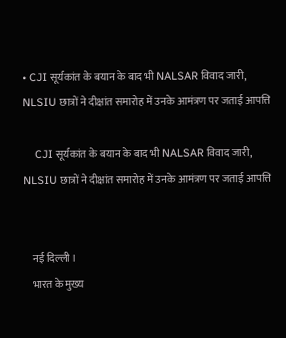• CJI सूर्यकांत के बयान के बाद भी NALSAR विवाद जारी, NLSIU छात्रों ने दीक्षांत समारोह में उनके आमंत्रण पर जताई आपत्ति

    CJI सूर्यकांत के बयान के बाद भी NALSAR विवाद जारी, NLSIU छात्रों ने दीक्षांत समारोह में उनके आमंत्रण पर जताई आपत्ति


    नई दिल्ली ।
    भारत के मुख्य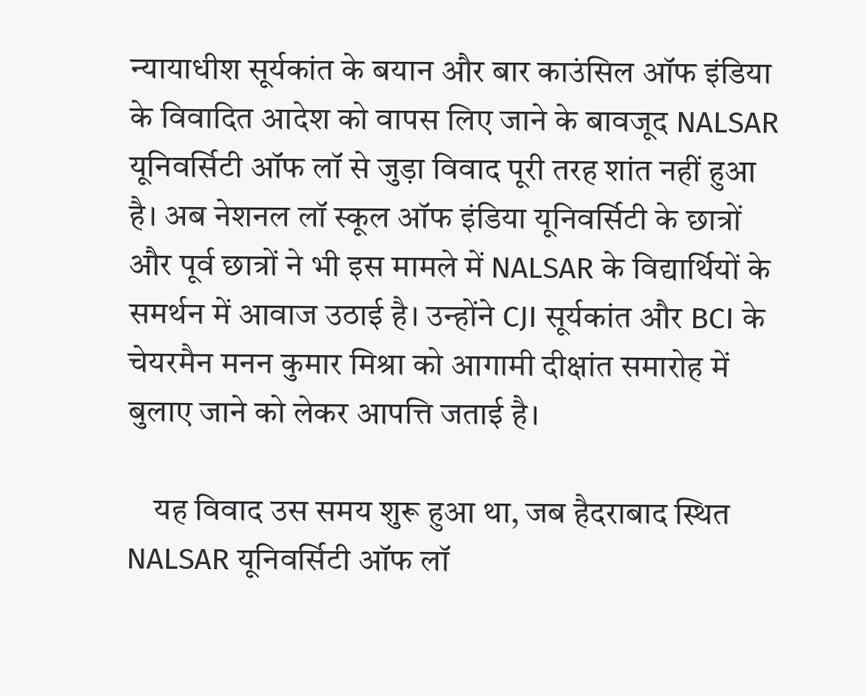न्यायाधीश सूर्यकांत के बयान और बार काउंसिल ऑफ इंडिया के विवादित आदेश को वापस लिए जाने के बावजूद NALSAR यूनिवर्सिटी ऑफ लॉ से जुड़ा विवाद पूरी तरह शांत नहीं हुआ है। अब नेशनल लॉ स्कूल ऑफ इंडिया यूनिवर्सिटी के छात्रों और पूर्व छात्रों ने भी इस मामले में NALSAR के विद्यार्थियों के समर्थन में आवाज उठाई है। उन्होंने CJI सूर्यकांत और BCI के चेयरमैन मनन कुमार मिश्रा को आगामी दीक्षांत समारोह में बुलाए जाने को लेकर आपत्ति जताई है।

    यह विवाद उस समय शुरू हुआ था, जब हैदराबाद स्थित NALSAR यूनिवर्सिटी ऑफ लॉ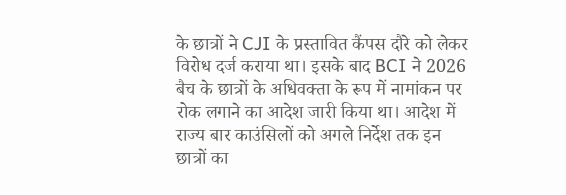के छात्रों ने CJI के प्रस्तावित कैंपस दौरे को लेकर विरोध दर्ज कराया था। इसके बाद BCI ने 2026 बैच के छात्रों के अधिवक्ता के रूप में नामांकन पर रोक लगाने का आदेश जारी किया था। आदेश में राज्य बार काउंसिलों को अगले निर्देश तक इन छात्रों का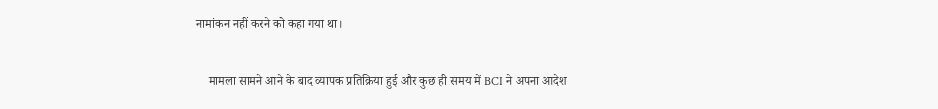नामांकन नहीं करने को कहा गया था।

    मामला सामने आने के बाद व्यापक प्रतिक्रिया हुई और कुछ ही समय में BCI ने अपना आदेश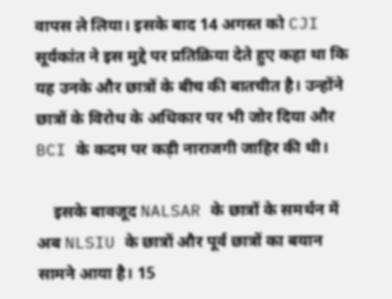वापस ले लिया। इसके बाद 14 अगस्त को CJI सूर्यकांत ने इस मुद्दे पर प्रतिक्रिया देते हुए कहा था कि यह उनके और छात्रों के बीच की बातचीत है। उन्होंने छात्रों के विरोध के अधिकार पर भी जोर दिया और BCI के कदम पर कड़ी नाराजगी जाहिर की थी।

    इसके बावजूद NALSAR के छात्रों के समर्थन में अब NLSIU के छात्रों और पूर्व छात्रों का बयान सामने आया है। 15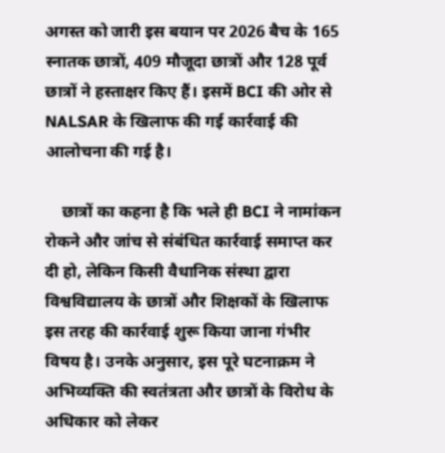अगस्त को जारी इस बयान पर 2026 बैच के 165 स्नातक छात्रों, 409 मौजूदा छात्रों और 128 पूर्व छात्रों ने हस्ताक्षर किए हैं। इसमें BCI की ओर से NALSAR के खिलाफ की गई कार्रवाई की आलोचना की गई है।

    छात्रों का कहना है कि भले ही BCI ने नामांकन रोकने और जांच से संबंधित कार्रवाई समाप्त कर दी हो, लेकिन किसी वैधानिक संस्था द्वारा विश्वविद्यालय के छात्रों और शिक्षकों के खिलाफ इस तरह की कार्रवाई शुरू किया जाना गंभीर विषय है। उनके अनुसार, इस पूरे घटनाक्रम ने अभिव्यक्ति की स्वतंत्रता और छात्रों के विरोध के अधिकार को लेकर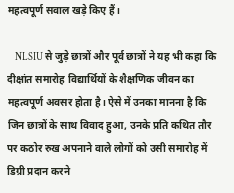महत्वपूर्ण सवाल खड़े किए हैं।

    NLSIU से जुड़े छात्रों और पूर्व छात्रों ने यह भी कहा कि दीक्षांत समारोह विद्यार्थियों के शैक्षणिक जीवन का महत्वपूर्ण अवसर होता है। ऐसे में उनका मानना है कि जिन छात्रों के साथ विवाद हुआ, उनके प्रति कथित तौर पर कठोर रुख अपनाने वाले लोगों को उसी समारोह में डिग्री प्रदान करने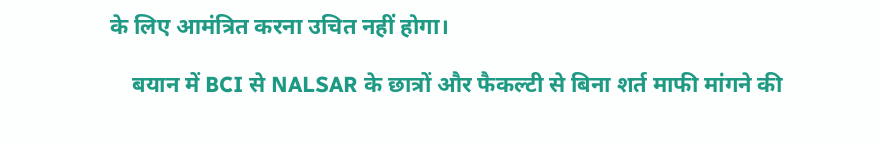के लिए आमंत्रित करना उचित नहीं होगा।

    बयान में BCI से NALSAR के छात्रों और फैकल्टी से बिना शर्त माफी मांगने की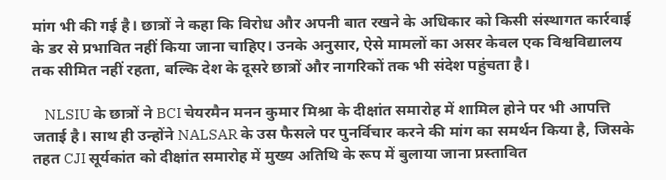मांग भी की गई है। छात्रों ने कहा कि विरोध और अपनी बात रखने के अधिकार को किसी संस्थागत कार्रवाई के डर से प्रभावित नहीं किया जाना चाहिए। उनके अनुसार, ऐसे मामलों का असर केवल एक विश्वविद्यालय तक सीमित नहीं रहता, बल्कि देश के दूसरे छात्रों और नागरिकों तक भी संदेश पहुंचता है।

    NLSIU के छात्रों ने BCI चेयरमैन मनन कुमार मिश्रा के दीक्षांत समारोह में शामिल होने पर भी आपत्ति जताई है। साथ ही उन्होंने NALSAR के उस फैसले पर पुनर्विचार करने की मांग का समर्थन किया है, जिसके तहत CJI सूर्यकांत को दीक्षांत समारोह में मुख्य अतिथि के रूप में बुलाया जाना प्रस्तावित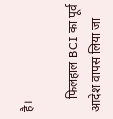है।

    फिलहाल BCI का पूर्व आदेश वापस लिया जा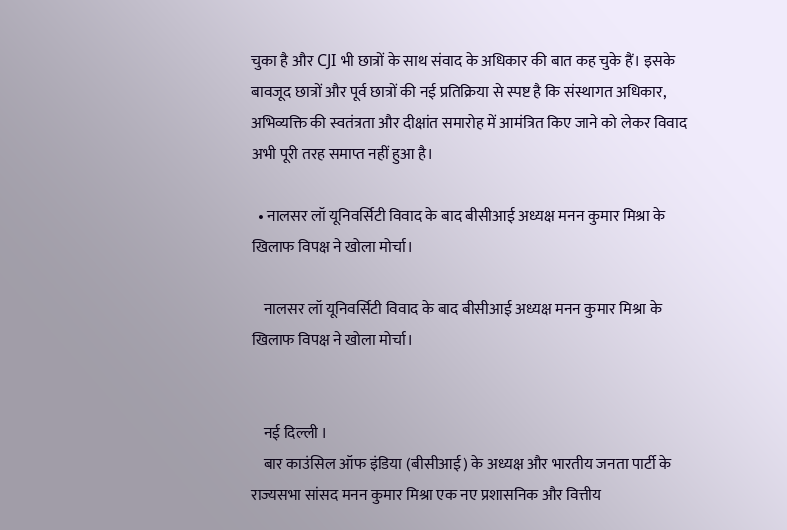चुका है और CJI भी छात्रों के साथ संवाद के अधिकार की बात कह चुके हैं। इसके बावजूद छात्रों और पूर्व छात्रों की नई प्रतिक्रिया से स्पष्ट है कि संस्थागत अधिकार, अभिव्यक्ति की स्वतंत्रता और दीक्षांत समारोह में आमंत्रित किए जाने को लेकर विवाद अभी पूरी तरह समाप्त नहीं हुआ है।

  • नालसर लॉ यूनिवर्सिटी विवाद के बाद बीसीआई अध्यक्ष मनन कुमार मिश्रा के खिलाफ विपक्ष ने खोला मोर्चा।

    नालसर लॉ यूनिवर्सिटी विवाद के बाद बीसीआई अध्यक्ष मनन कुमार मिश्रा के खिलाफ विपक्ष ने खोला मोर्चा।


    नई दिल्ली ।
    बार काउंसिल ऑफ इंडिया (बीसीआई) के अध्यक्ष और भारतीय जनता पार्टी के राज्यसभा सांसद मनन कुमार मिश्रा एक नए प्रशासनिक और वित्तीय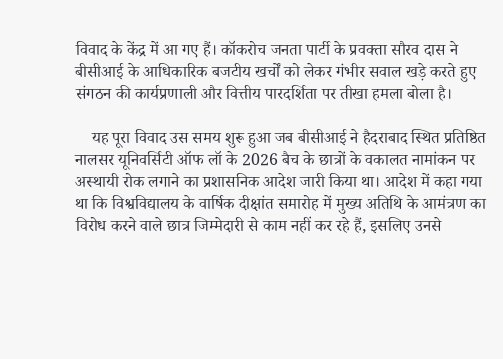विवाद के केंद्र में आ गए हैं। कॉकरोच जनता पार्टी के प्रवक्ता सौरव दास ने बीसीआई के आधिकारिक बजटीय खर्चों को लेकर गंभीर सवाल खड़े करते हुए संगठन की कार्यप्रणाली और वित्तीय पारदर्शिता पर तीखा हमला बोला है।

    यह पूरा विवाद उस समय शुरू हुआ जब बीसीआई ने हैदराबाद स्थित प्रतिष्ठित नालसर यूनिवर्सिटी ऑफ लॉ के 2026 बैच के छात्रों के वकालत नामांकन पर अस्थायी रोक लगाने का प्रशासनिक आदेश जारी किया था। आदेश में कहा गया था कि विश्वविद्यालय के वार्षिक दीक्षांत समारोह में मुख्य अतिथि के आमंत्रण का विरोध करने वाले छात्र जिम्मेदारी से काम नहीं कर रहे हैं, इसलिए उनसे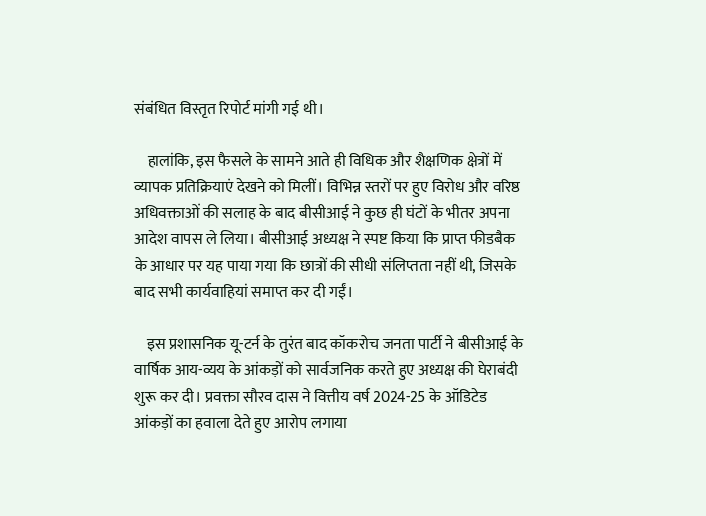संबंधित विस्तृत रिपोर्ट मांगी गई थी।

    हालांकि, इस फैसले के सामने आते ही विधिक और शैक्षणिक क्षेत्रों में व्यापक प्रतिक्रियाएं देखने को मिलीं। विभिन्न स्तरों पर हुए विरोध और वरिष्ठ अधिवक्ताओं की सलाह के बाद बीसीआई ने कुछ ही घंटों के भीतर अपना आदेश वापस ले लिया। बीसीआई अध्यक्ष ने स्पष्ट किया कि प्राप्त फीडबैक के आधार पर यह पाया गया कि छात्रों की सीधी संलिप्तता नहीं थी, जिसके बाद सभी कार्यवाहियां समाप्त कर दी गईं।

    इस प्रशासनिक यू-टर्न के तुरंत बाद कॉकरोच जनता पार्टी ने बीसीआई के वार्षिक आय-व्यय के आंकड़ों को सार्वजनिक करते हुए अध्यक्ष की घेराबंदी शुरू कर दी। प्रवक्ता सौरव दास ने वित्तीय वर्ष 2024-25 के ऑडिटेड आंकड़ों का हवाला देते हुए आरोप लगाया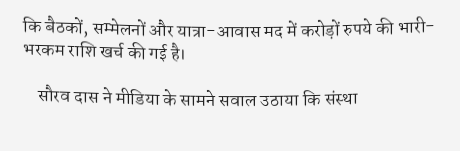कि बैठकों, सम्मेलनों और यात्रा-आवास मद में करोड़ों रुपये की भारी-भरकम राशि खर्च की गई है।

    सौरव दास ने मीडिया के सामने सवाल उठाया कि संस्था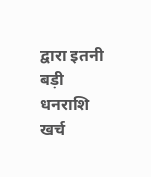द्वारा इतनी बड़ी धनराशि खर्च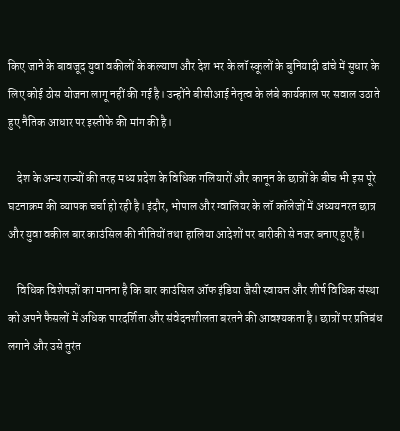किए जाने के बावजूद युवा वकीलों के कल्याण और देश भर के लॉ स्कूलों के बुनियादी ढांचे में सुधार के लिए कोई ठोस योजना लागू नहीं की गई है। उन्होंने बीसीआई नेतृत्व के लंबे कार्यकाल पर सवाल उठाते हुए नैतिक आधार पर इस्तीफे की मांग की है।

    देश के अन्य राज्यों की तरह मध्य प्रदेश के विधिक गलियारों और कानून के छात्रों के बीच भी इस पूरे घटनाक्रम की व्यापक चर्चा हो रही है। इंदौर, भोपाल और ग्वालियर के लॉ कॉलेजों में अध्ययनरत छात्र और युवा वकील बार काउंसिल की नीतियों तथा हालिया आदेशों पर बारीकी से नजर बनाए हुए हैं।

    विधिक विशेषज्ञों का मानना है कि बार काउंसिल ऑफ इंडिया जैसी स्वायत्त और शीर्ष विधिक संस्था को अपने फैसलों में अधिक पारदर्शिता और संवेदनशीलता बरतने की आवश्यकता है। छात्रों पर प्रतिबंध लगाने और उसे तुरंत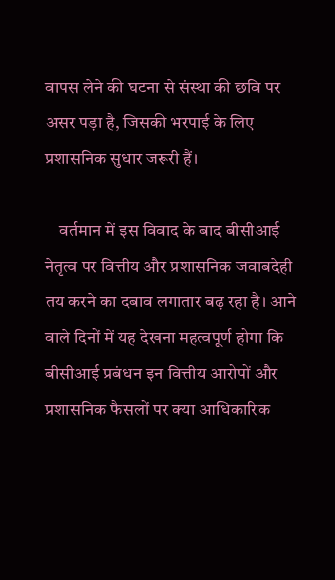वापस लेने की घटना से संस्था की छवि पर असर पड़ा है, जिसकी भरपाई के लिए प्रशासनिक सुधार जरूरी हैं।

    वर्तमान में इस विवाद के बाद बीसीआई नेतृत्व पर वित्तीय और प्रशासनिक जवाबदेही तय करने का दबाव लगातार बढ़ रहा है। आने वाले दिनों में यह देखना महत्वपूर्ण होगा कि बीसीआई प्रबंधन इन वित्तीय आरोपों और प्रशासनिक फैसलों पर क्या आधिकारिक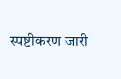स्पष्टीकरण जारी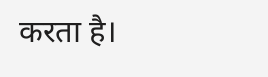करता है।